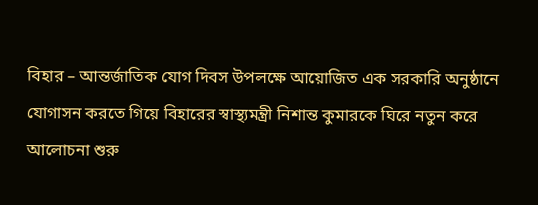বিহার – আন্তর্জাতিক যোগ দিবস উপলক্ষে আয়োজিত এক সরকারি অনুষ্ঠানে যোগাসন করতে গিয়ে বিহারের স্বাস্থ্যমন্ত্রী নিশান্ত কুমারকে ঘিরে নতুন করে আলোচনা শুরু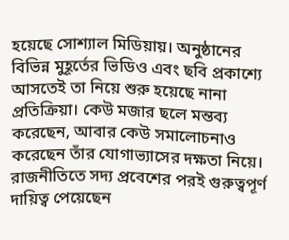হয়েছে সোশ্যাল মিডিয়ায়। অনুষ্ঠানের বিভিন্ন মুহূর্তের ভিডিও এবং ছবি প্রকাশ্যে আসতেই তা নিয়ে শুরু হয়েছে নানা প্রতিক্রিয়া। কেউ মজার ছলে মন্তব্য করেছেন, আবার কেউ সমালোচনাও করেছেন তাঁর যোগাভ্যাসের দক্ষতা নিয়ে।
রাজনীতিতে সদ্য প্রবেশের পরই গুরুত্বপূর্ণ দায়িত্ব পেয়েছেন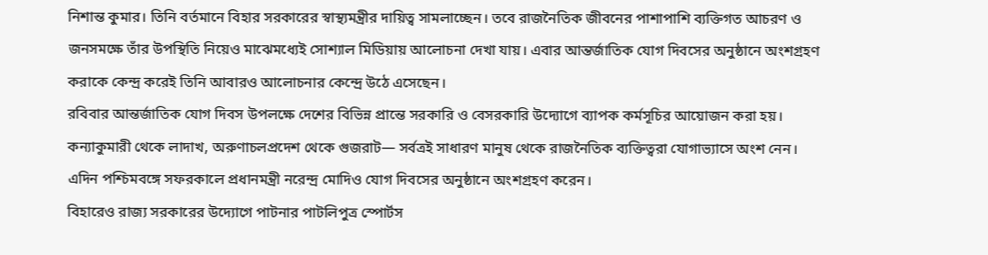নিশান্ত কুমার। তিনি বর্তমানে বিহার সরকারের স্বাস্থ্যমন্ত্রীর দায়িত্ব সামলাচ্ছেন। তবে রাজনৈতিক জীবনের পাশাপাশি ব্যক্তিগত আচরণ ও জনসমক্ষে তাঁর উপস্থিতি নিয়েও মাঝেমধ্যেই সোশ্যাল মিডিয়ায় আলোচনা দেখা যায়। এবার আন্তর্জাতিক যোগ দিবসের অনুষ্ঠানে অংশগ্রহণ করাকে কেন্দ্র করেই তিনি আবারও আলোচনার কেন্দ্রে উঠে এসেছেন।
রবিবার আন্তর্জাতিক যোগ দিবস উপলক্ষে দেশের বিভিন্ন প্রান্তে সরকারি ও বেসরকারি উদ্যোগে ব্যাপক কর্মসূচির আয়োজন করা হয়। কন্যাকুমারী থেকে লাদাখ, অরুণাচলপ্রদেশ থেকে গুজরাট— সর্বত্রই সাধারণ মানুষ থেকে রাজনৈতিক ব্যক্তিত্বরা যোগাভ্যাসে অংশ নেন। এদিন পশ্চিমবঙ্গে সফরকালে প্রধানমন্ত্রী নরেন্দ্র মোদিও যোগ দিবসের অনুষ্ঠানে অংশগ্রহণ করেন।
বিহারেও রাজ্য সরকারের উদ্যোগে পাটনার পাটলিপুত্র স্পোর্টস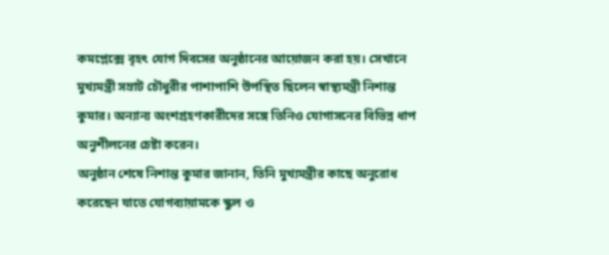কমপ্লেক্সে বৃহৎ যোগ দিবসের অনুষ্ঠানের আয়োজন করা হয়। সেখানে মুখ্যমন্ত্রী সম্রাট চৌধুরীর পাশাপাশি উপস্থিত ছিলেন স্বাস্থ্যমন্ত্রী নিশান্ত কুমার। অন্যান্য অংশগ্রহণকারীদের সঙ্গে তিনিও যোগাসনের বিভিন্ন ধাপ অনুশীলনের চেষ্টা করেন।
অনুষ্ঠান শেষে নিশান্ত কুমার জানান, তিনি মুখ্যমন্ত্রীর কাছে অনুরোধ করেছেন যাতে যোগব্যায়ামকে স্কুল ও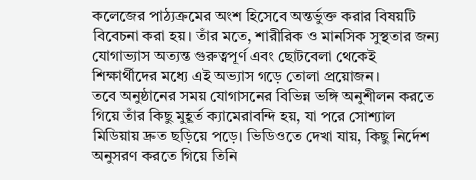কলেজের পাঠ্যক্রমের অংশ হিসেবে অন্তর্ভুক্ত করার বিষয়টি বিবেচনা করা হয়। তাঁর মতে, শারীরিক ও মানসিক সুস্থতার জন্য যোগাভ্যাস অত্যন্ত গুরুত্বপূর্ণ এবং ছোটবেলা থেকেই শিক্ষার্থীদের মধ্যে এই অভ্যাস গড়ে তোলা প্রয়োজন।
তবে অনুষ্ঠানের সময় যোগাসনের বিভিন্ন ভঙ্গি অনুশীলন করতে গিয়ে তাঁর কিছু মুহূর্ত ক্যামেরাবন্দি হয়, যা পরে সোশ্যাল মিডিয়ায় দ্রুত ছড়িয়ে পড়ে। ভিডিওতে দেখা যায়, কিছু নির্দেশ অনুসরণ করতে গিয়ে তিনি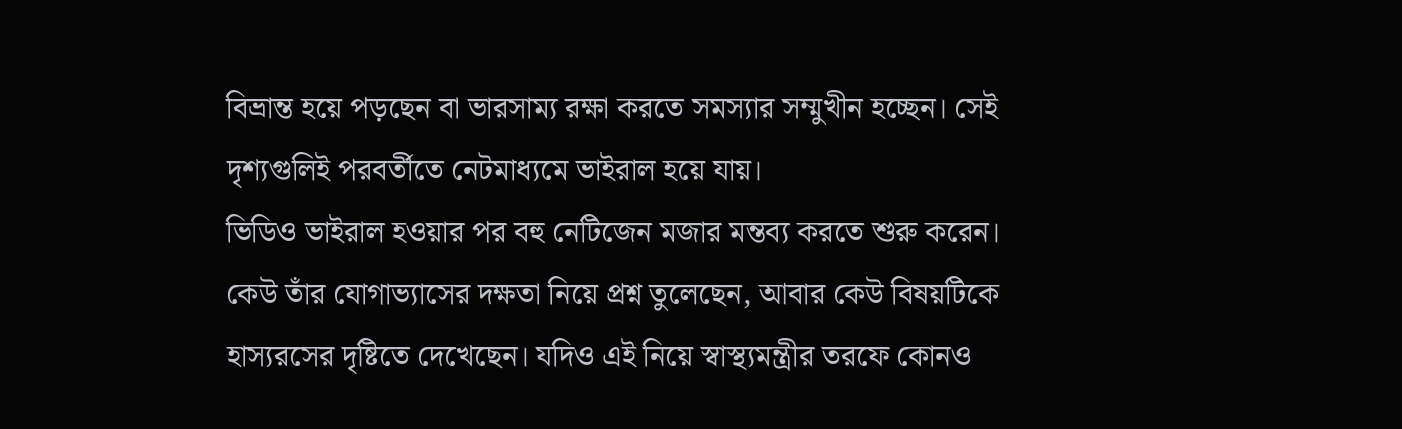বিভ্রান্ত হয়ে পড়ছেন বা ভারসাম্য রক্ষা করতে সমস্যার সম্মুখীন হচ্ছেন। সেই দৃশ্যগুলিই পরবর্তীতে নেটমাধ্যমে ভাইরাল হয়ে যায়।
ভিডিও ভাইরাল হওয়ার পর বহু নেটিজেন মজার মন্তব্য করতে শুরু করেন। কেউ তাঁর যোগাভ্যাসের দক্ষতা নিয়ে প্রশ্ন তুলেছেন, আবার কেউ বিষয়টিকে হাস্যরসের দৃষ্টিতে দেখেছেন। যদিও এই নিয়ে স্বাস্থ্যমন্ত্রীর তরফে কোনও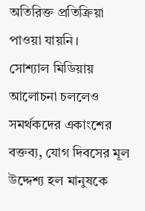অতিরিক্ত প্রতিক্রিয়া পাওয়া যায়নি।
সোশ্যাল মিডিয়ায় আলোচনা চললেও সমর্থকদের একাংশের বক্তব্য, যোগ দিবসের মূল উদ্দেশ্য হল মানুষকে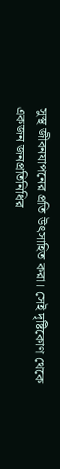সুস্থ জীবনযাপনের প্রতি উৎসাহিত করা। সেই দৃষ্টিকোণ থেকে একজন জনপ্রতিনিধির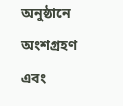অনুষ্ঠানে অংশগ্রহণ এবং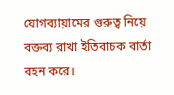যোগব্যায়ামের গুরুত্ব নিয়ে বক্তব্য রাখা ইতিবাচক বার্তা বহন করে।